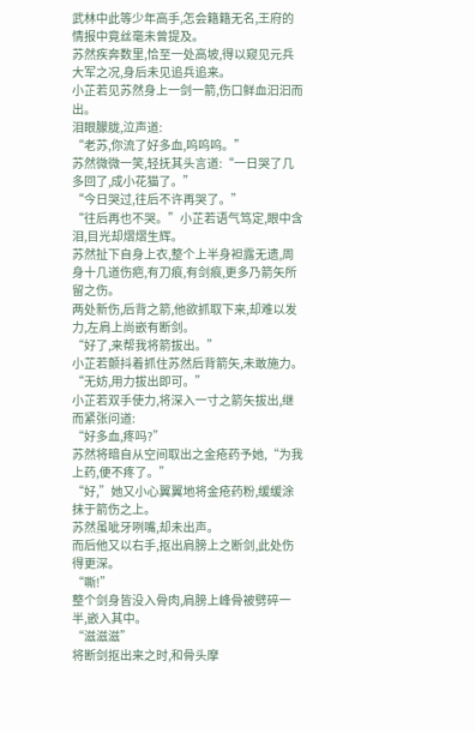武林中此等少年高手,怎会籍籍无名,王府的情报中竟丝毫未曾提及。
苏然疾奔数里,恰至一处高坡,得以窥见元兵大军之况,身后未见追兵追来。
小芷若见苏然身上一剑一箭,伤口鲜血汩汩而出。
泪眼朦胧,泣声道:
“老苏,你流了好多血,呜呜呜。”
苏然微微一笑,轻抚其头言道:“一日哭了几多回了,成小花猫了。”
“今日哭过,往后不许再哭了。”
“往后再也不哭。”小芷若语气笃定,眼中含泪,目光却熠熠生辉。
苏然扯下自身上衣,整个上半身袒露无遗,周身十几道伤疤,有刀痕,有剑痕,更多乃箭矢所留之伤。
两处新伤,后背之箭,他欲抓取下来,却难以发力,左肩上尚嵌有断剑。
“好了,来帮我将箭拔出。”
小芷若颤抖着抓住苏然后背箭矢,未敢施力。
“无妨,用力拔出即可。”
小芷若双手使力,将深入一寸之箭矢拔出,继而紧张问道:
“好多血,疼吗?”
苏然将暗自从空间取出之金疮药予她,“为我上药,便不疼了。”
“好,”她又小心翼翼地将金疮药粉,缓缓涂抹于箭伤之上。
苏然虽呲牙咧嘴,却未出声。
而后他又以右手,抠出肩膀上之断剑,此处伤得更深。
“嘶!”
整个剑身皆没入骨肉,肩膀上峰骨被劈碎一半,嵌入其中。
“滋滋滋”
将断剑抠出来之时,和骨头摩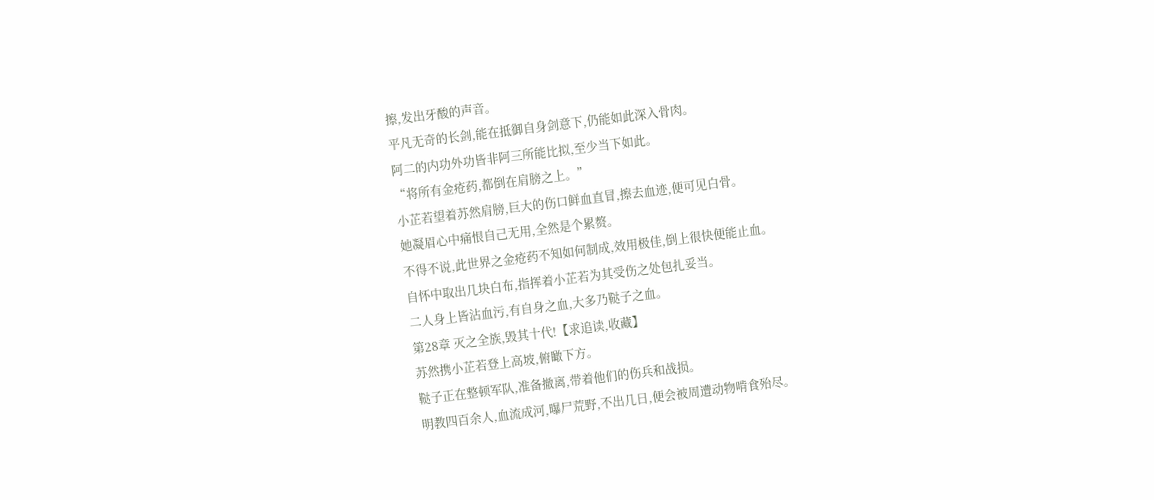擦,发出牙酸的声音。
平凡无奇的长剑,能在抵御自身剑意下,仍能如此深入骨肉。
阿二的内功外功皆非阿三所能比拟,至少当下如此。
“将所有金疮药,都倒在肩膀之上。”
小芷若望着苏然肩膀,巨大的伤口鲜血直冒,擦去血迹,便可见白骨。
她凝眉心中痛恨自己无用,全然是个累赘。
不得不说,此世界之金疮药不知如何制成,效用极佳,倒上很快便能止血。
自怀中取出几块白布,指挥着小芷若为其受伤之处包扎妥当。
二人身上皆沾血污,有自身之血,大多乃鞑子之血。
第28章 灭之全族,毁其十代!【求追读,收藏】
苏然携小芷若登上高坡,俯瞰下方。
鞑子正在整顿军队,准备撤离,带着他们的伤兵和战损。
明教四百余人,血流成河,曝尸荒野,不出几日,便会被周遭动物啃食殆尽。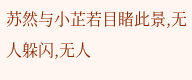苏然与小芷若目睹此景,无人躲闪,无人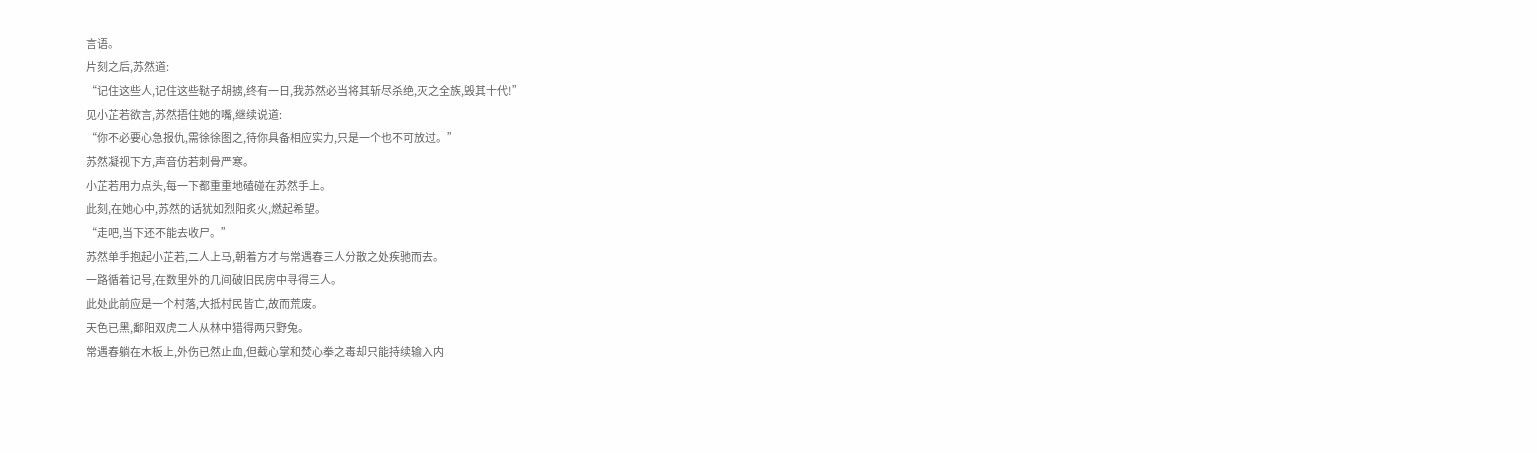言语。
片刻之后,苏然道:
“记住这些人,记住这些鞑子胡掳,终有一日,我苏然必当将其斩尽杀绝,灭之全族,毁其十代!”
见小芷若欲言,苏然捂住她的嘴,继续说道:
“你不必要心急报仇,需徐徐图之,待你具备相应实力,只是一个也不可放过。”
苏然凝视下方,声音仿若刺骨严寒。
小芷若用力点头,每一下都重重地磕碰在苏然手上。
此刻,在她心中,苏然的话犹如烈阳炙火,燃起希望。
“走吧,当下还不能去收尸。”
苏然单手抱起小芷若,二人上马,朝着方才与常遇春三人分散之处疾驰而去。
一路循着记号,在数里外的几间破旧民房中寻得三人。
此处此前应是一个村落,大抵村民皆亡,故而荒废。
天色已黑,鄱阳双虎二人从林中猎得两只野兔。
常遇春躺在木板上,外伤已然止血,但截心掌和焚心拳之毒却只能持续输入内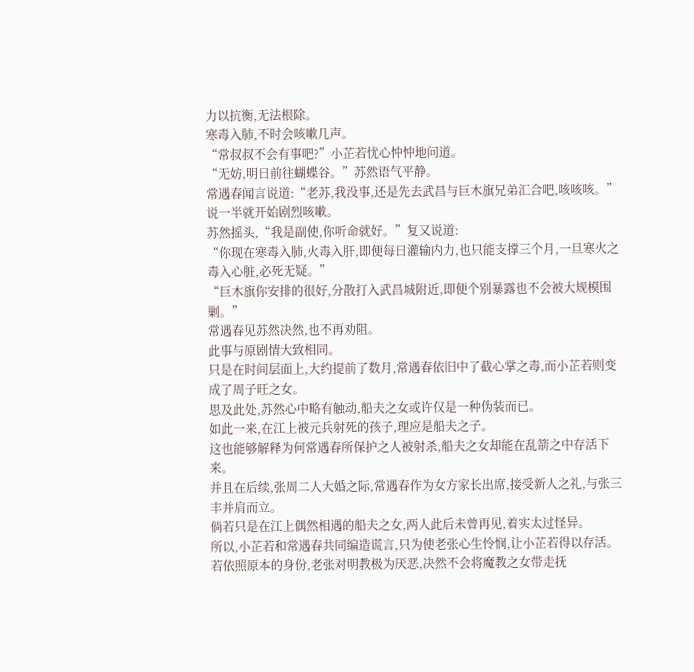力以抗衡,无法根除。
寒毒入肺,不时会咳嗽几声。
“常叔叔不会有事吧?”小芷若忧心忡忡地问道。
“无妨,明日前往蝴蝶谷。”苏然语气平静。
常遇春闻言说道:“老苏,我没事,还是先去武昌与巨木旗兄弟汇合吧,咳咳咳。”
说一半就开始剧烈咳嗽。
苏然摇头,“我是副使,你听命就好。”复又说道:
“你现在寒毒入肺,火毒入肝,即便每日灌输内力,也只能支撑三个月,一旦寒火之毒入心脏,必死无疑。”
“巨木旗你安排的很好,分散打入武昌城附近,即便个别暴露也不会被大规模围剿。”
常遇春见苏然决然,也不再劝阻。
此事与原剧情大致相同。
只是在时间层面上,大约提前了数月,常遇春依旧中了截心掌之毒,而小芷若则变成了周子旺之女。
思及此处,苏然心中略有触动,船夫之女或许仅是一种伪装而已。
如此一来,在江上被元兵射死的孩子,理应是船夫之子。
这也能够解释为何常遇春所保护之人被射杀,船夫之女却能在乱箭之中存活下来。
并且在后续,张周二人大婚之际,常遇春作为女方家长出席,接受新人之礼,与张三丰并肩而立。
倘若只是在江上偶然相遇的船夫之女,两人此后未曾再见,着实太过怪异。
所以,小芷若和常遇春共同编造谎言,只为使老张心生怜悯,让小芷若得以存活。
若依照原本的身份,老张对明教极为厌恶,决然不会将魔教之女带走抚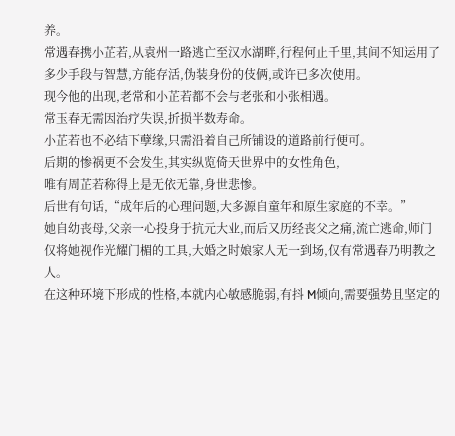养。
常遇春携小芷若,从袁州一路逃亡至汉水湖畔,行程何止千里,其间不知运用了多少手段与智慧,方能存活,伪装身份的伎俩,或许已多次使用。
现今他的出现,老常和小芷若都不会与老张和小张相遇。
常玉春无需因治疗失误,折损半数寿命。
小芷若也不必结下孽缘,只需沿着自己所铺设的道路前行便可。
后期的惨祸更不会发生,其实纵览倚天世界中的女性角色,
唯有周芷若称得上是无依无靠,身世悲惨。
后世有句话,“成年后的心理问题,大多源自童年和原生家庭的不幸。”
她自幼丧母,父亲一心投身于抗元大业,而后又历经丧父之痛,流亡逃命,师门仅将她视作光耀门楣的工具,大婚之时娘家人无一到场,仅有常遇春乃明教之人。
在这种环境下形成的性格,本就内心敏感脆弱,有抖 M倾向,需要强势且坚定的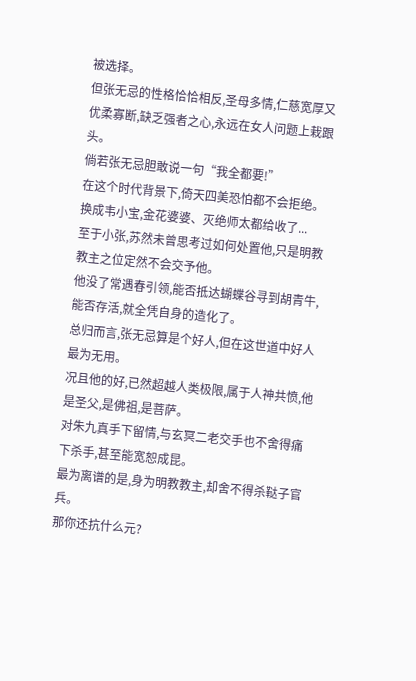被选择。
但张无忌的性格恰恰相反,圣母多情,仁慈宽厚又优柔寡断,缺乏强者之心,永远在女人问题上栽跟头。
倘若张无忌胆敢说一句“我全都要!”
在这个时代背景下,倚天四美恐怕都不会拒绝。
换成韦小宝,金花婆婆、灭绝师太都给收了...
至于小张,苏然未曾思考过如何处置他,只是明教教主之位定然不会交予他。
他没了常遇春引领,能否抵达蝴蝶谷寻到胡青牛,能否存活,就全凭自身的造化了。
总归而言,张无忌算是个好人,但在这世道中好人最为无用。
况且他的好,已然超越人类极限,属于人神共愤,他是圣父,是佛祖,是菩萨。
对朱九真手下留情,与玄冥二老交手也不舍得痛下杀手,甚至能宽恕成昆。
最为离谱的是,身为明教教主,却舍不得杀鞑子官兵。
那你还抗什么元?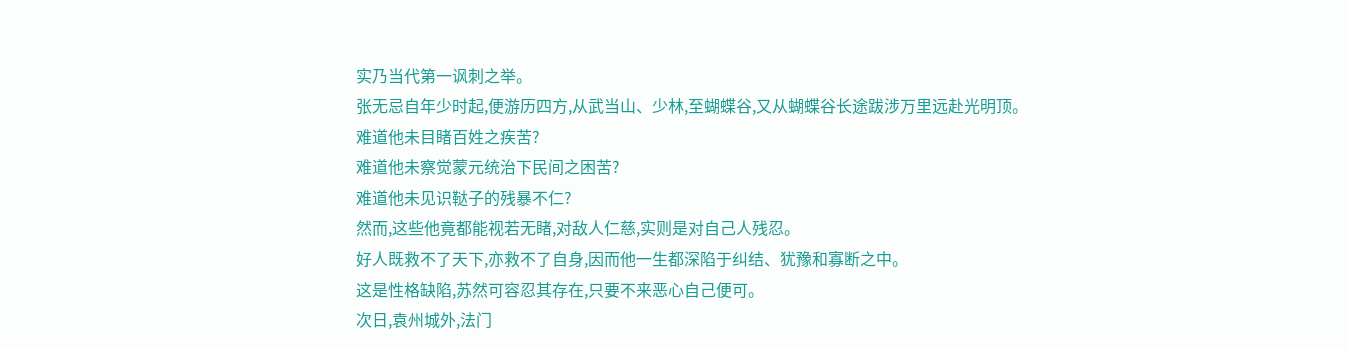实乃当代第一讽刺之举。
张无忌自年少时起,便游历四方,从武当山、少林,至蝴蝶谷,又从蝴蝶谷长途跋涉万里远赴光明顶。
难道他未目睹百姓之疾苦?
难道他未察觉蒙元统治下民间之困苦?
难道他未见识鞑子的残暴不仁?
然而,这些他竟都能视若无睹,对敌人仁慈,实则是对自己人残忍。
好人既救不了天下,亦救不了自身,因而他一生都深陷于纠结、犹豫和寡断之中。
这是性格缺陷,苏然可容忍其存在,只要不来恶心自己便可。
次日,袁州城外,法门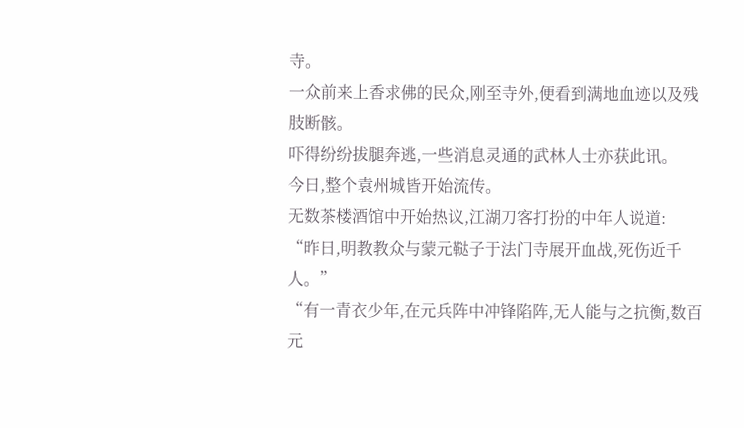寺。
一众前来上香求佛的民众,刚至寺外,便看到满地血迹以及残肢断骸。
吓得纷纷拔腿奔逃,一些消息灵通的武林人士亦获此讯。
今日,整个袁州城皆开始流传。
无数茶楼酒馆中开始热议,江湖刀客打扮的中年人说道:
“昨日,明教教众与蒙元鞑子于法门寺展开血战,死伤近千人。”
“有一青衣少年,在元兵阵中冲锋陷阵,无人能与之抗衡,数百元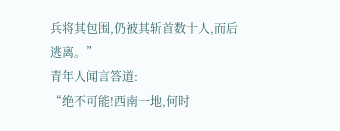兵将其包围,仍被其斩首数十人,而后逃离。”
青年人闻言答道:
“绝不可能!西南一地,何时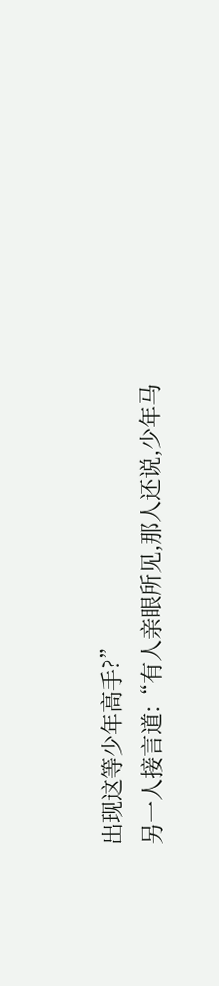出现这等少年高手?”
另一人接言道:“有人亲眼所见,那人还说,少年马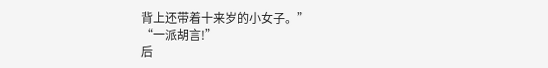背上还带着十来岁的小女子。”
“一派胡言!”
后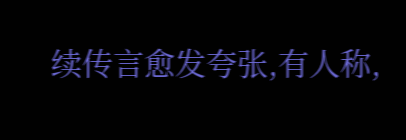续传言愈发夸张,有人称,